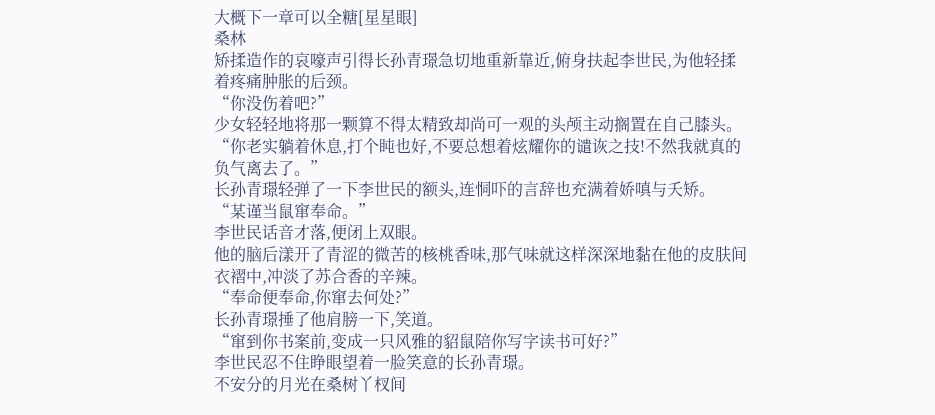大概下一章可以全糖[星星眼]
桑林
矫揉造作的哀嚎声引得长孙青璟急切地重新靠近,俯身扶起李世民,为他轻揉着疼痛肿胀的后颈。
“你没伤着吧?”
少女轻轻地将那一颗算不得太精致却尚可一观的头颅主动搁置在自己膝头。
“你老实躺着休息,打个盹也好,不要总想着炫耀你的谴诙之技!不然我就真的负气离去了。”
长孙青璟轻弹了一下李世民的额头,连恫吓的言辞也充满着娇嗔与夭矫。
“某谨当鼠窜奉命。”
李世民话音才落,便闭上双眼。
他的脑后漾开了青涩的微苦的核桃香味,那气味就这样深深地黏在他的皮肤间衣褶中,冲淡了苏合香的辛辣。
“奉命便奉命,你窜去何处?”
长孙青璟捶了他肩膀一下,笑道。
“窜到你书案前,变成一只风雅的貂鼠陪你写字读书可好?”
李世民忍不住睁眼望着一脸笑意的长孙青璟。
不安分的月光在桑树丫杈间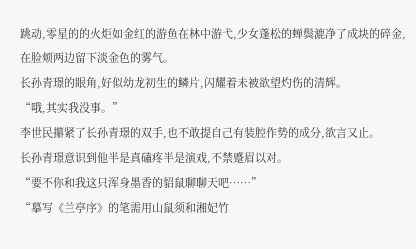跳动,零星的的火炬如金红的游鱼在林中游弋,少女蓬松的蝉鬓漉净了成块的碎金,在脸颊两边留下淡金色的雾气。
长孙青璟的眼角,好似幼龙初生的鳞片,闪耀着未被欲望灼伤的清辉。
“哦,其实我没事。”
李世民攥紧了长孙青璟的双手,也不敢提自己有装腔作势的成分,欲言又止。
长孙青璟意识到他半是真磕疼半是演戏,不禁蹙眉以对。
“要不你和我这只浑身墨香的貂鼠聊聊天吧……”
“摹写《兰亭序》的笔需用山鼠须和湘妃竹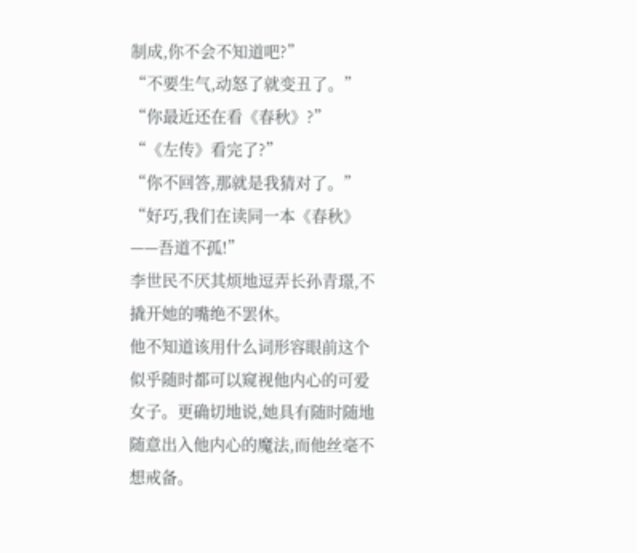制成,你不会不知道吧?”
“不要生气,动怒了就变丑了。”
“你最近还在看《春秋》?”
“《左传》看完了?”
“你不回答,那就是我猜对了。”
“好巧,我们在读同一本《春秋》——吾道不孤!”
李世民不厌其烦地逗弄长孙青璟,不撬开她的嘴绝不罢休。
他不知道该用什么词形容眼前这个似乎随时都可以窥视他内心的可爱女子。更确切地说,她具有随时随地随意出入他内心的魔法,而他丝毫不想戒备。